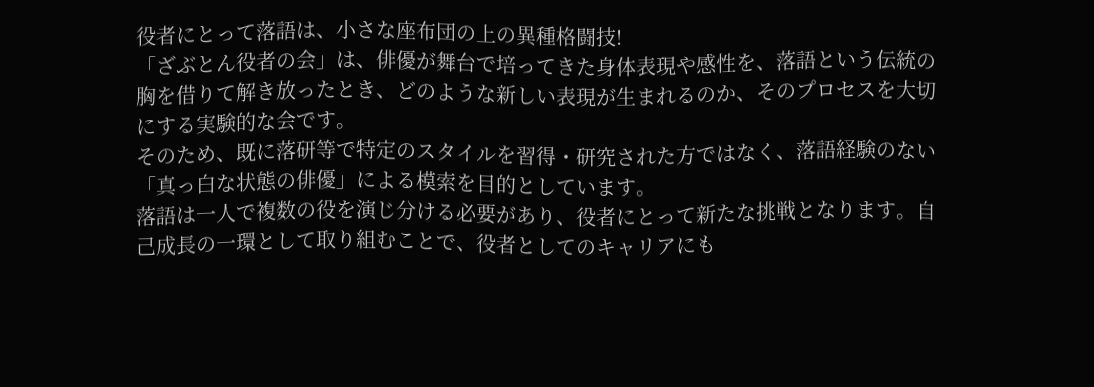役者にとって落語は、小さな座布団の上の異種格闘技!
「ざぶとん役者の会」は、俳優が舞台で培ってきた身体表現や感性を、落語という伝統の胸を借りて解き放ったとき、どのような新しい表現が生まれるのか、そのプロセスを大切にする実験的な会です。
そのため、既に落研等で特定のスタイルを習得・研究された方ではなく、落語経験のない「真っ白な状態の俳優」による模索を目的としています。
落語は一人で複数の役を演じ分ける必要があり、役者にとって新たな挑戦となります。自己成長の一環として取り組むことで、役者としてのキャリアにも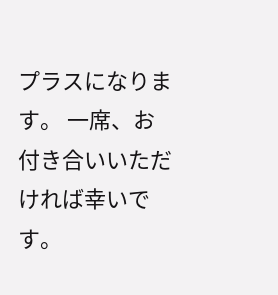プラスになります。 一席、お付き合いいただければ幸いです。